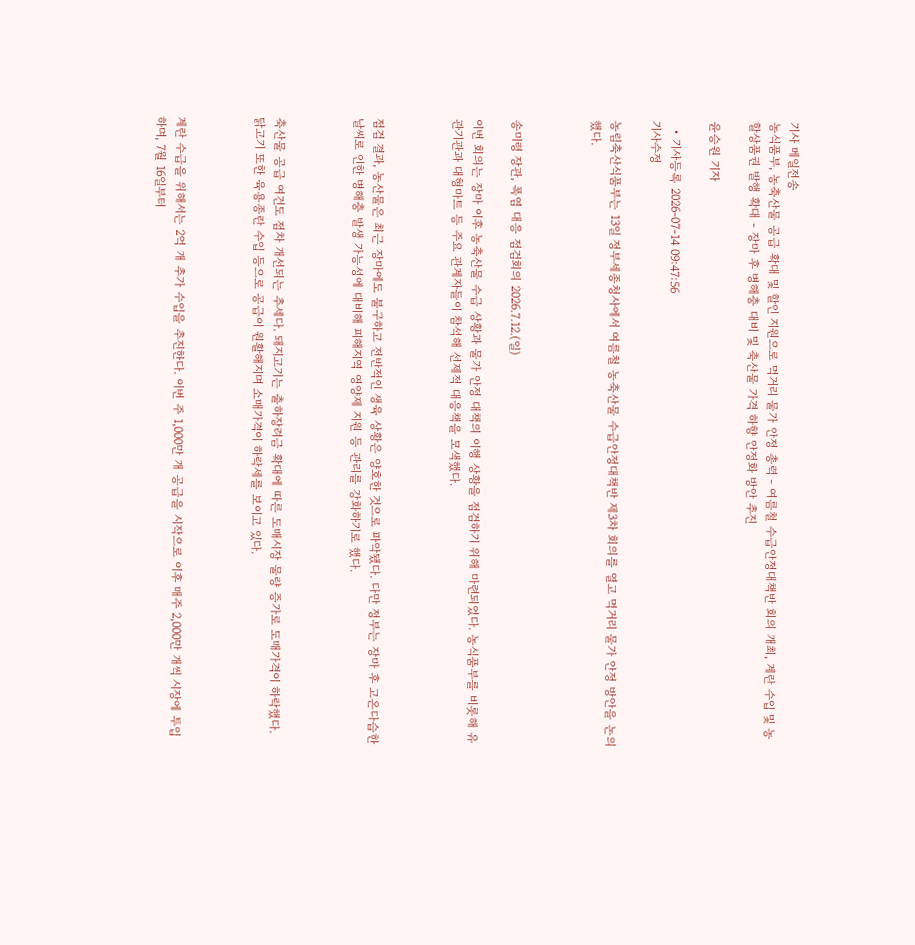기사 메일전송
농식품부, 농축산물 공급 확대 및 할인 지원으로 먹거리 물가 안정 총력 - 여름철 수급안정대책반 회의 개최, 계란 수입 및 농할상품권 발행 확대 - 장마 후 병해충 대비 및 축산물 가격 하향 안정화 방안 추진

윤승원 기자

  • 기사등록 2026-07-14 09:47:56
기사수정

농림축산식품부는 13일 정부세종청사에서 여름철 농축산물 수급안정대책반 제3차 회의를 열고 먹거리 물가 안정 방안을 논의했다.



송미령 장관, 폭염 대응 점검회의 2026.7.12.(일)

이번 회의는 장마 이후 농축산물 수급 상황과 물가 안정 대책의 이행 상황을 점검하기 위해 마련되었다. 농식품부를 비롯해 유관기관과 대형마트 등 주요 관계자들이 참석해 선제적 대응책을 모색했다.



점검 결과, 농산물은 최근 장마에도 불구하고 전반적인 생육 상황은 양호한 것으로 파악됐다. 다만 정부는 장마 후 고온다습한 날씨로 인한 병해충 발생 가능성에 대비해 피해지역 영양제 지원 등 관리를 강화하기로 했다.



축산물 공급 여건도 점차 개선되는 추세다. 돼지고기는 출하장려금 확대에 따른 도매시장 물량 증가로 도매가격이 하락했다. 닭고기 또한 육용종란 수입 등으로 공급이 원활해지며 소매가격이 하락세를 보이고 있다.



계란 수급을 위해서는 2억 개 추가 수입을 추진한다. 이번 주 1,000만 개 공급을 시작으로 이후 매주 2,000만 개씩 시장에 투입하며, 7월 16일부터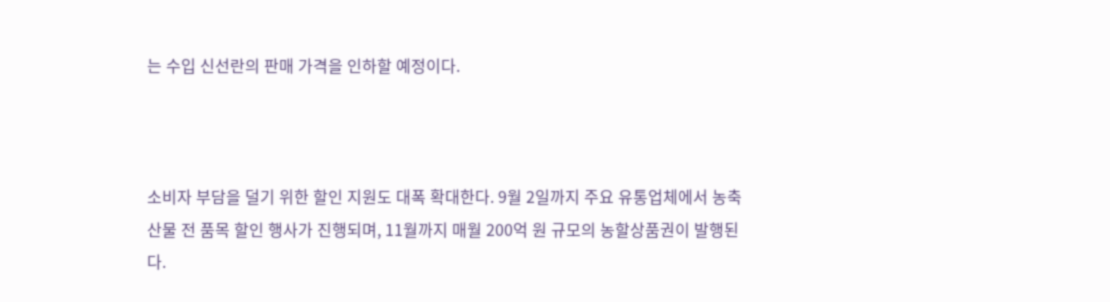는 수입 신선란의 판매 가격을 인하할 예정이다.



소비자 부담을 덜기 위한 할인 지원도 대폭 확대한다. 9월 2일까지 주요 유통업체에서 농축산물 전 품목 할인 행사가 진행되며, 11월까지 매월 200억 원 규모의 농할상품권이 발행된다.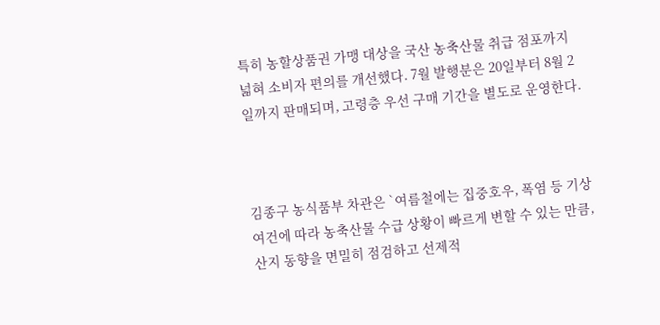특히 농할상품권 가맹 대상을 국산 농축산물 취급 점포까지 넓혀 소비자 편의를 개선했다. 7월 발행분은 20일부터 8월 2일까지 판매되며, 고령층 우선 구매 기간을 별도로 운영한다.



김종구 농식품부 차관은 `여름철에는 집중호우, 폭염 등 기상 여건에 따라 농축산물 수급 상황이 빠르게 변할 수 있는 만큼, 산지 동향을 면밀히 점검하고 선제적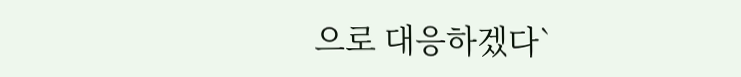으로 대응하겠다`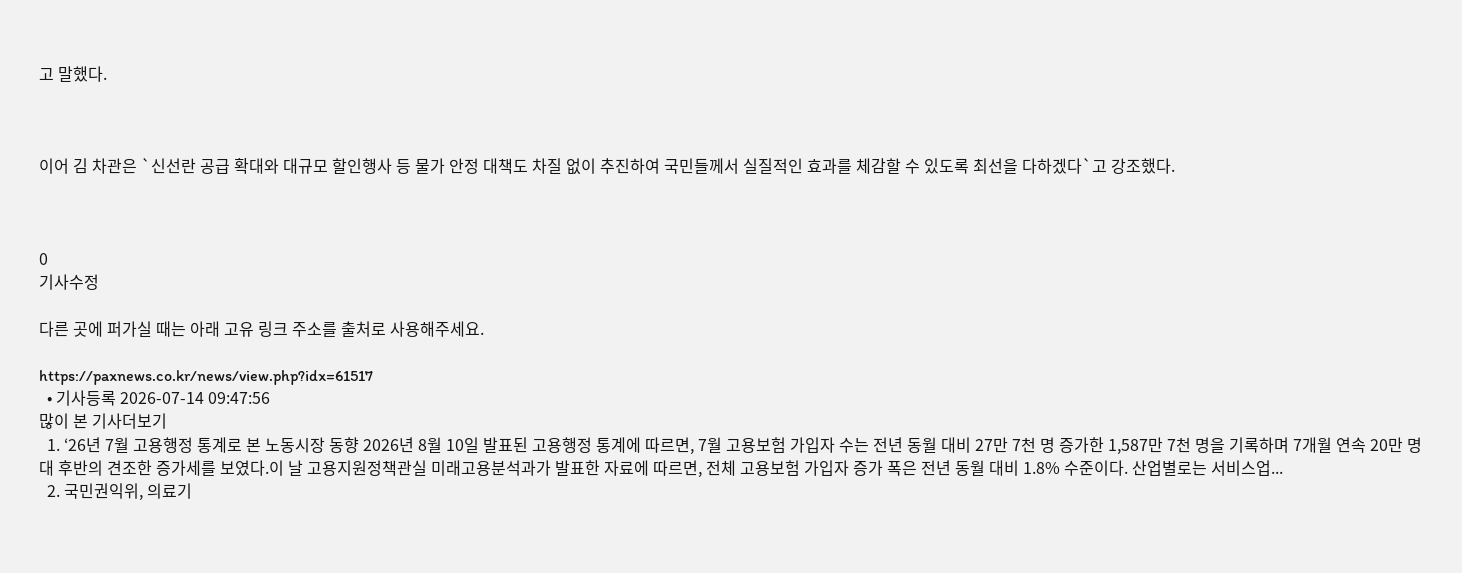고 말했다.



이어 김 차관은 `신선란 공급 확대와 대규모 할인행사 등 물가 안정 대책도 차질 없이 추진하여 국민들께서 실질적인 효과를 체감할 수 있도록 최선을 다하겠다`고 강조했다.



0
기사수정

다른 곳에 퍼가실 때는 아래 고유 링크 주소를 출처로 사용해주세요.

https://paxnews.co.kr/news/view.php?idx=61517
  • 기사등록 2026-07-14 09:47:56
많이 본 기사더보기
  1. ‘26년 7월 고용행정 통계로 본 노동시장 동향 2026년 8월 10일 발표된 고용행정 통계에 따르면, 7월 고용보험 가입자 수는 전년 동월 대비 27만 7천 명 증가한 1,587만 7천 명을 기록하며 7개월 연속 20만 명대 후반의 견조한 증가세를 보였다.이 날 고용지원정책관실 미래고용분석과가 발표한 자료에 따르면, 전체 고용보험 가입자 증가 폭은 전년 동월 대비 1.8% 수준이다. 산업별로는 서비스업...
  2. 국민권익위, 의료기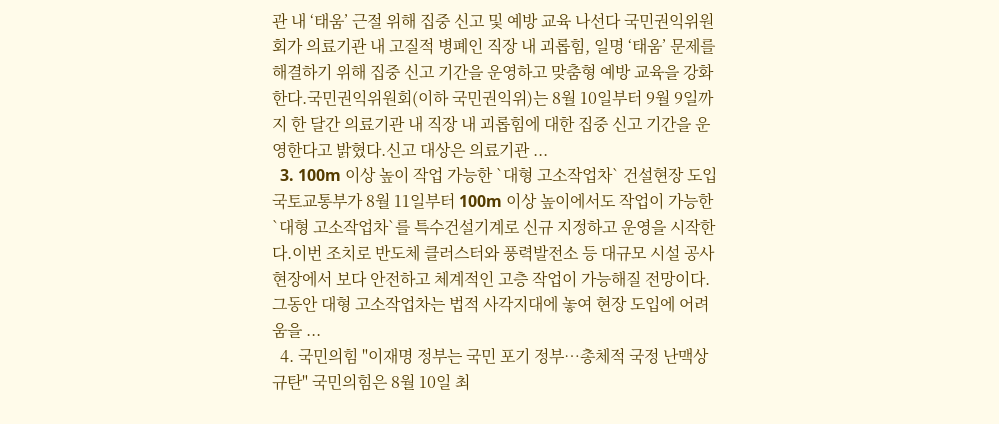관 내 ‘태움’ 근절 위해 집중 신고 및 예방 교육 나선다 국민권익위원회가 의료기관 내 고질적 병폐인 직장 내 괴롭힘, 일명 ‘태움’ 문제를 해결하기 위해 집중 신고 기간을 운영하고 맞춤형 예방 교육을 강화한다.국민권익위원회(이하 국민권익위)는 8월 10일부터 9월 9일까지 한 달간 의료기관 내 직장 내 괴롭힘에 대한 집중 신고 기간을 운영한다고 밝혔다.신고 대상은 의료기관 ...
  3. 100m 이상 높이 작업 가능한 `대형 고소작업차` 건설현장 도입 국토교통부가 8월 11일부터 100m 이상 높이에서도 작업이 가능한 `대형 고소작업차`를 특수건설기계로 신규 지정하고 운영을 시작한다.이번 조치로 반도체 클러스터와 풍력발전소 등 대규모 시설 공사 현장에서 보다 안전하고 체계적인 고층 작업이 가능해질 전망이다. 그동안 대형 고소작업차는 법적 사각지대에 놓여 현장 도입에 어려움을 ...
  4. 국민의힘 "이재명 정부는 국민 포기 정부…총체적 국정 난맥상 규탄" 국민의힘은 8월 10일 최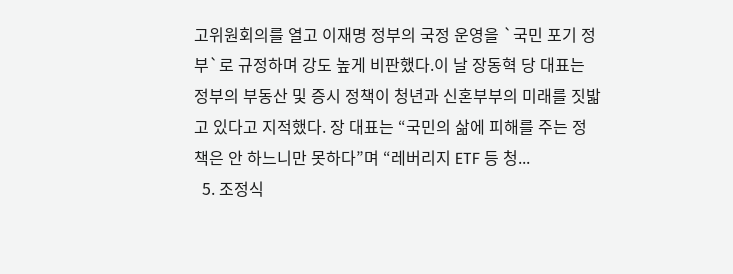고위원회의를 열고 이재명 정부의 국정 운영을 `국민 포기 정부`로 규정하며 강도 높게 비판했다.이 날 장동혁 당 대표는 정부의 부동산 및 증시 정책이 청년과 신혼부부의 미래를 짓밟고 있다고 지적했다. 장 대표는 “국민의 삶에 피해를 주는 정책은 안 하느니만 못하다”며 “레버리지 ETF 등 청...
  5. 조정식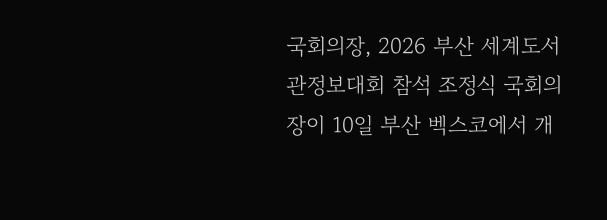국회의장, 2026 부산 세계도서관정보대회 참석 조정식 국회의장이 10일 부산 벡스코에서 개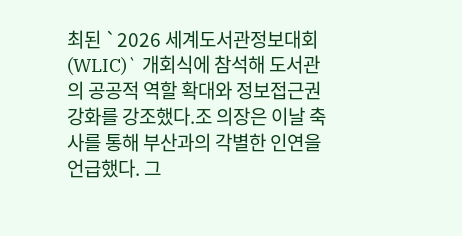최된 `2026 세계도서관정보대회(WLIC)` 개회식에 참석해 도서관의 공공적 역할 확대와 정보접근권 강화를 강조했다.조 의장은 이날 축사를 통해 부산과의 각별한 인연을 언급했다. 그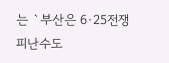는 `부산은 6·25전쟁 피난수도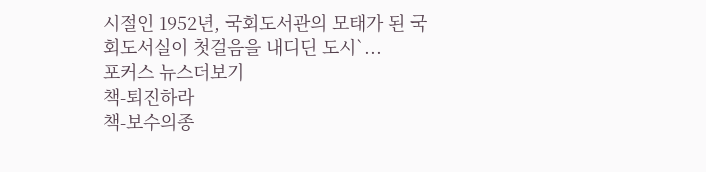시절인 1952년, 국회도서관의 모태가 된 국회도서실이 첫걸음을 내디딘 도시`...
포커스 뉴스더보기
책-퇴진하라
책-보수의종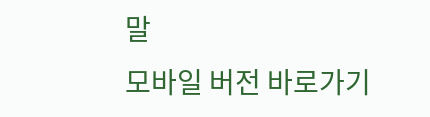말
모바일 버전 바로가기